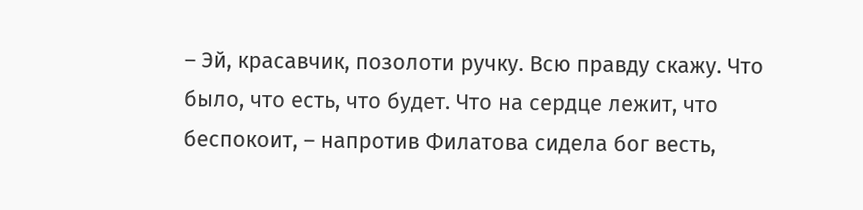– Эй, красавчик, позолоти ручку. Всю правду скажу. Что было, что есть, что будет. Что на сердце лежит, что беспокоит, – напротив Филатова сидела бог весть,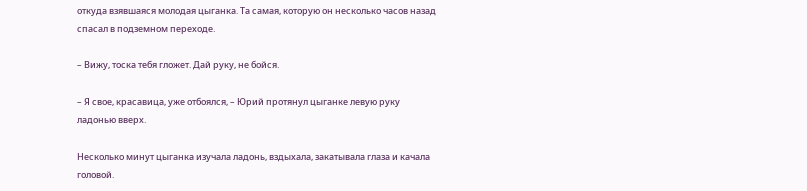откуда взявшаяся молодая цыганка. Та самая, которую он несколько часов назад спасал в подземном переходе.

– Вижу, тоска тебя гложет. Дай руку, не бойся.

– Я свое, красавица, уже отбоялся, – Юрий протянул цыганке левую руку ладонью вверх.

Несколько минут цыганка изучала ладонь, вздыхала, закатывала глаза и качала головой.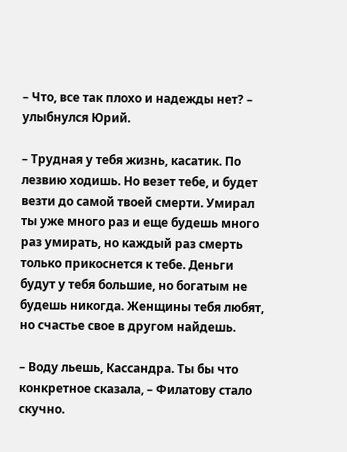– Что, все так плохо и надежды нет? – улыбнулся Юрий.

– Трудная у тебя жизнь, касатик. По лезвию ходишь. Но везет тебе, и будет везти до самой твоей смерти. Умирал ты уже много раз и еще будешь много раз умирать, но каждый раз смерть только прикоснется к тебе. Деньги будут у тебя большие, но богатым не будешь никогда. Женщины тебя любят, но счастье свое в другом найдешь.

– Воду льешь, Кассандра. Ты бы что конкретное сказала, – Филатову стало скучно.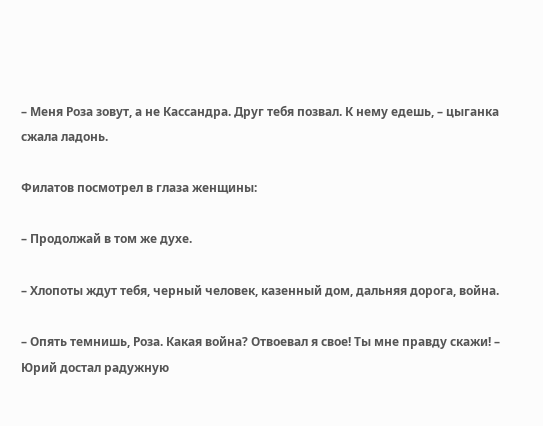– Меня Роза зовут, а не Кассандра. Друг тебя позвал. К нему едешь, – цыганка сжала ладонь.

Филатов посмотрел в глаза женщины:

– Продолжай в том же духе.

– Хлопоты ждут тебя, черный человек, казенный дом, дальняя дорога, война.

– Опять темнишь, Роза. Какая война? Отвоевал я свое! Ты мне правду скажи! – Юрий достал радужную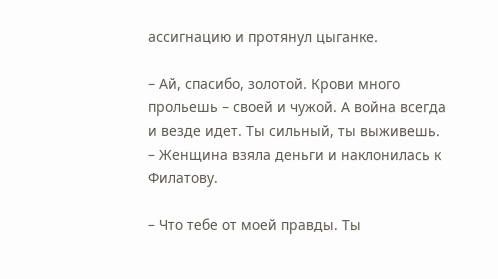ассигнацию и протянул цыганке.

– Ай, спасибо, золотой. Крови много прольешь – своей и чужой. А война всегда и везде идет. Ты сильный, ты выживешь. – Женщина взяла деньги и наклонилась к Филатову.

– Что тебе от моей правды. Ты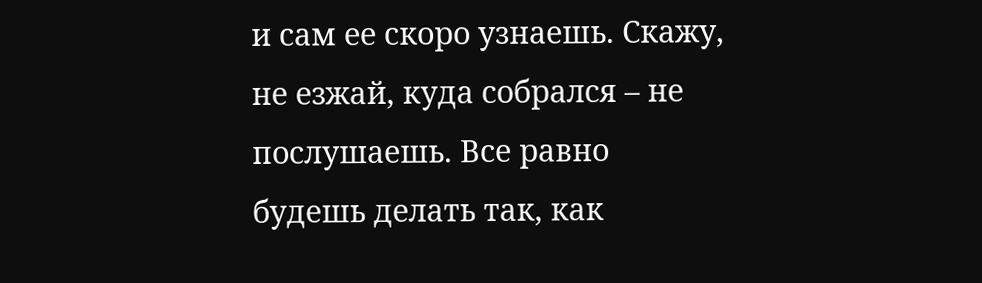и сам ее скоро узнаешь. Скажу, не езжай, куда собрался – не послушаешь. Все равно будешь делать так, как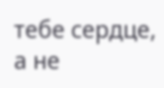тебе сердце, а не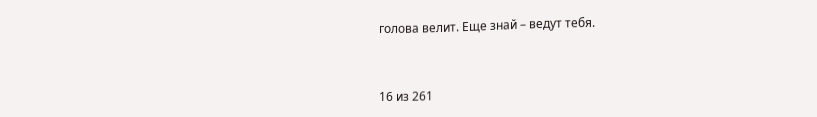голова велит. Еще знай – ведут тебя.



16 из 261